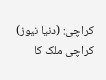کراچی: (دنیا نیوز) کراچی ملک کا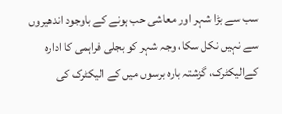سب سے بڑا شہر اور معاشی حب ہونے کے باوجود اندھیروں سے نہیں نکل سکا، وجہ شہر کو بجلی فراہمی کا ادارہ کےالیکٹرک، گزشتہ بارہ برسوں میں کے الیکٹرک کی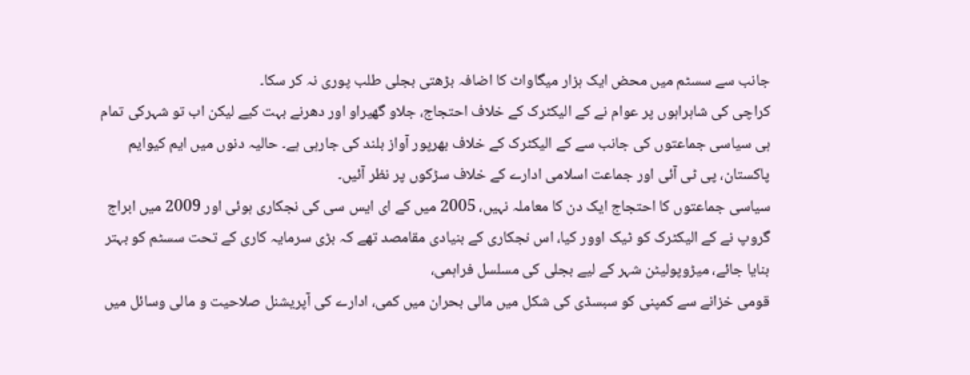جانب سے سسٹم میں محض ایک ہزار میگاواٹ کا اضافہ بڑھتی بجلی طلب پوری نہ کر سکا۔
کراچی کی شاہراہوں پر عوام نے کے الیکٹرک کے خلاف احتجاج، جلاو گھیراو اور دھرنے بہت کیے لیکن اب تو شہرکی تمام ہی سیاسی جماعتوں کی جانب سے کے الیکٹرک کے خلاف بھرپور آواز بلند کی جارہی ہے۔ حالیہ دنوں میں ایم کیوایم پاکستان، پی ٹی آئی اور جماعت اسلامی ادارے کے خلاف سڑکوں پر نظر آئیں۔
سیاسی جماعتوں کا احتجاج ایک دن کا معاملہ نہیں، 2005 میں کے ای ایس سی کی نجکاری ہوئی اور 2009 میں ابراج گروپ نے کے الیکٹرک کو ٹیک اوور کیا، اس نجکاری کے بنیادی مقامصد تھے کہ بڑی سرمایہ کاری کے تحت سسٹم کو بہتر بنایا جائے، میڑوپولیٹن شہر کے لیے بجلی کی مسلسل فراہمی،
قومی خزانے سے کمپنی کو سبسڈی کی شکل میں مالی بحران میں کمی، ادارے کی آپریشنل صلاحیت و مالی وسائل میں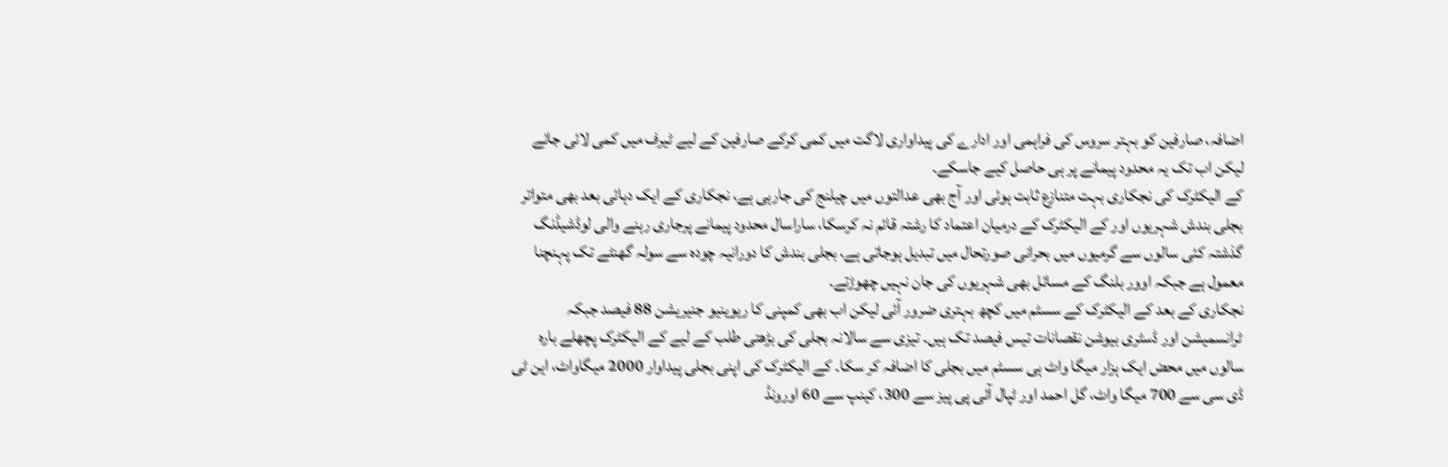اضافہ، صارفین کو بہتر سروس کی فراہمی اور ادارے کی پیداواری لاگت میں کمی کرکے صارفین کے لیے ٹیرف میں کمی لائی جائے لیکن اب تک یہ محدود پیمانے پر ہی حاصل کیے جاسکے۔
کے الیکٹرک کی نجکاری بہت متنازع ثابت ہوئی اور آج بھی عدالتوں میں چیلنج کی جارہی ہے، نجکاری کے ایک دہائی بعد بھی متواتر بجلی بندش شہریوں اور کے الیکٹرک کے درمیان اعتماد کا رشتہ قائم نہ کرسکا، ساراسال محدود پیمانے پرجاری رہنے والی لوڈشیڈنگ گذشتہ کئی سالوں سے گرمیوں میں بحرانی صورتحال میں تبدیل ہوجاتی ہے، بجلی بندش کا دورانیہ چودہ سے سولہ گھنٹے تک پہنچنا معمول ہے جبکہ اوور بلنگ کے مسائل بھی شہریوں کی جان نہیں چھوڑتے۔
نجکاری کے بعد کے الیکٹرک کے سسٹم میں کچھ بہتری ضرور آئی لیکن اب بھی کمپنی کا ریوینیو جنیریشن 88 فیصد جبکہ ٹرانسمیشن اور ڈسٹری بیوشن نقصانات تیس فیصد تک ہیں۔ تیزی سے سالانہ بجلی کی بڑھتی طلب کے لیے کے الیکٹرک پچھلے بارہ سالوں میں محض ایک ہزار میگا واٹ ہی سسٹم میں بجلی کا اضافہ کر سکا۔ کے الیکٹرک کی اپنی بجلی پیداوار 2000 میگاواٹ، این ٹی ڈی سی سے 700 میگا واٹ، گل احمد اور ٹپال آئی پی پیز سے 300، کینپ سے 60 اورونڈ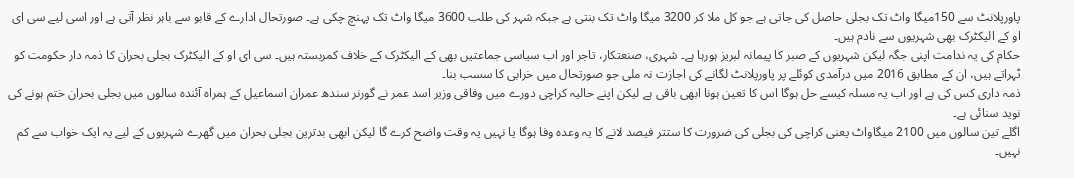پاورپلانٹ سے 150میگا واٹ تک بجلی حاصل کی جاتی ہے جو کل ملا کر 3200 میگا واٹ تک بنتی ہے جبکہ شہر کی طلب 3600 میگا واٹ تک پہنچ چکی ہے۔ صورتحال ادارے کے قابو سے باہر نظر آتی ہے اور اسی لیے سی ای او کے الیکٹرک بھی شہریوں سے نادم ہیں۔
حکام کی یہ ندامت اپنی جگہ لیکن شہریوں کے صبر کا پیمانہ لبریز ہورہا ہے۔ شہری، صنعتکار، تاجر اور اب سیاسی جماعتیں بھی کے الیکٹرک کے خلاف کمربستہ ہیں۔ سی ای او کے الیکٹرک بجلی بحران کا ذمہ دار حکومت کو ٹہراتے ہیں، ان کے مطابق 2016 میں درآمدی کوئلے پر پاورپلانٹ لگانے کی اجازت نہ ملی جو صورتحال میں خرابی کا سسب بنا۔
ذمہ داری کس کی ہے اور اب یہ مسلہ کیسے حل ہوگا اس کا تعین ہونا ابھی باقی ہے لیکن اپنے حالیہ کراچی دورے میں وفاقی وزیر اسد عمر نے گورنر سندھ عمران اسماعیل کے ہمراہ آئندہ سالوں میں بجلی بحران ختم ہونے کی نوید سنائی ہے۔
اگلے تین سالوں میں 2100 میگاواٹ یعنی کراچی کی بجلی کی ضرورت کا ستتر فیصد لانے کا یہ وعدہ وفا ہوگا یا نہیں یہ وقت واضح کرے گا لیکن ابھی بدترین بجلی بحران میں گھرے شہریوں کے لیے یہ ایک خواب سے کم نہیں۔